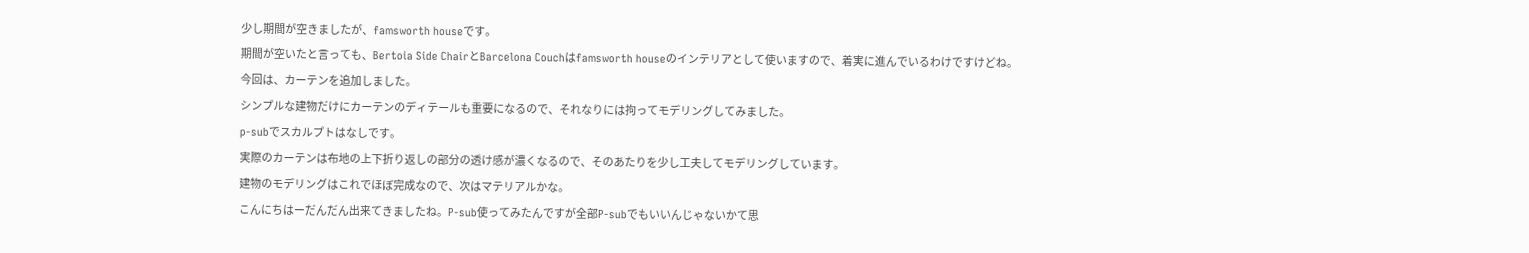少し期間が空きましたが、famsworth houseです。
期間が空いたと言っても、Bertoia Side ChairとBarcelona Couchはfamsworth houseのインテリアとして使いますので、着実に進んでいるわけですけどね。
今回は、カーテンを追加しました。
シンプルな建物だけにカーテンのディテールも重要になるので、それなりには拘ってモデリングしてみました。
p-subでスカルプトはなしです。
実際のカーテンは布地の上下折り返しの部分の透け感が濃くなるので、そのあたりを少し工夫してモデリングしています。
建物のモデリングはこれでほぼ完成なので、次はマテリアルかな。
こんにちはーだんだん出来てきましたね。P-sub使ってみたんですが全部P-subでもいいんじゃないかて思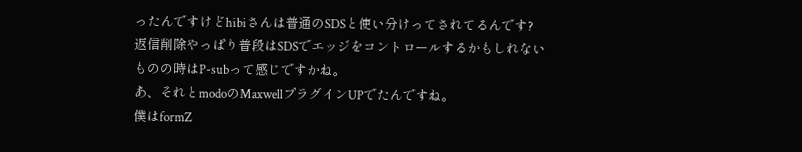ったんですけどhibiさんは普通のSDSと使い分けってされてるんです?
返信削除やっぱり普段はSDSでエッジをコントロールするかもしれない
ものの時はP-subって感じですかね。
あ、それとmodoのMaxwellプラグインUPでたんですね。
僕はformZ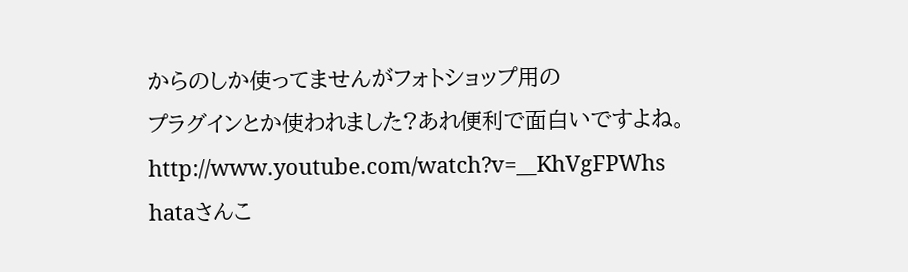からのしか使ってませんがフォトショップ用の
プラグインとか使われました?あれ便利で面白いですよね。
http://www.youtube.com/watch?v=__KhVgFPWhs
hataさんこ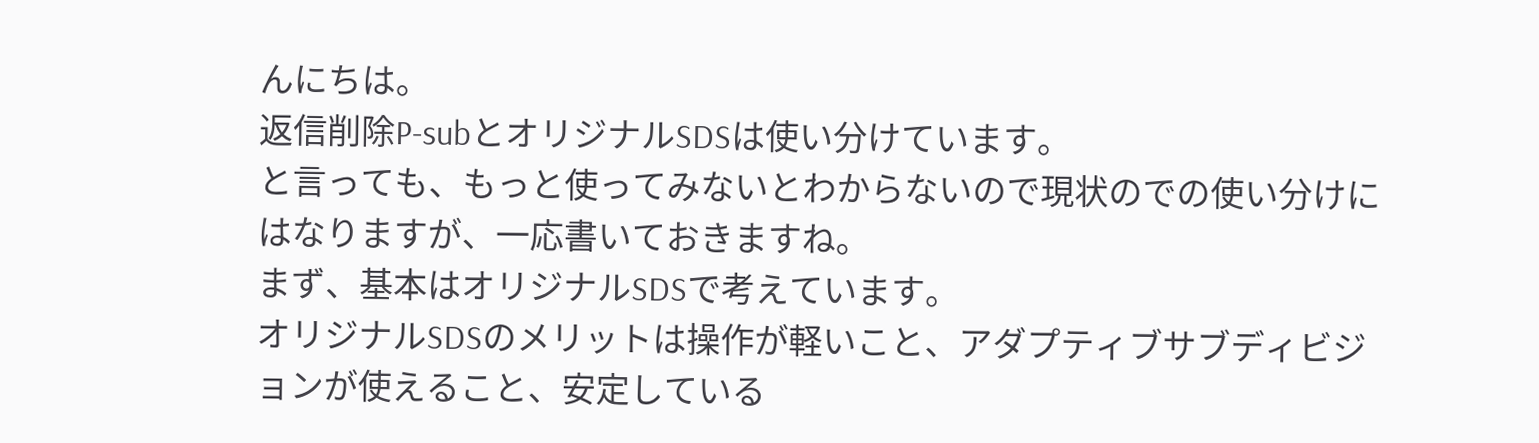んにちは。
返信削除P-subとオリジナルSDSは使い分けています。
と言っても、もっと使ってみないとわからないので現状のでの使い分けにはなりますが、一応書いておきますね。
まず、基本はオリジナルSDSで考えています。
オリジナルSDSのメリットは操作が軽いこと、アダプティブサブディビジョンが使えること、安定している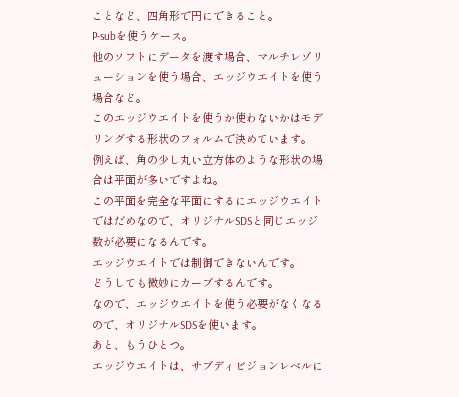ことなど、四角形で円にできること。
P-subを使うケース。
他のソフトにデータを渡す場合、マルチレゾリューションを使う場合、エッジウエイトを使う場合など。
このエッジウエイトを使うか使わないかはモデリングする形状のフォルムで決めています。
例えば、角の少し丸い立方体のような形状の場合は平面が多いですよね。
この平面を完全な平面にするにエッジウエイトではだめなので、オリジナルSDSと同じエッジ数が必要になるんです。
エッジウエイトでは制御できないんです。
どうしても微妙にカーブするんです。
なので、エッジウエイトを使う必要がなくなるので、オリジナルSDSを使います。
あと、もうひとつ。
エッジウエイトは、サブディビジョンレベルに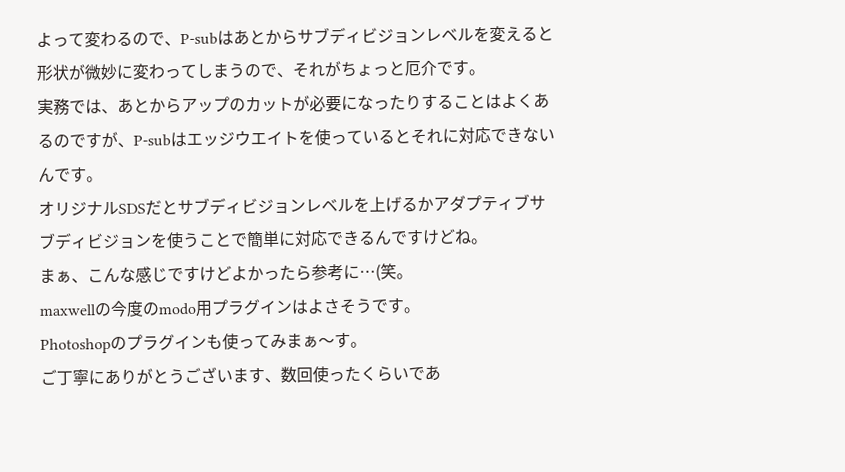よって変わるので、P-subはあとからサブディビジョンレベルを変えると形状が微妙に変わってしまうので、それがちょっと厄介です。
実務では、あとからアップのカットが必要になったりすることはよくあるのですが、P-subはエッジウエイトを使っているとそれに対応できないんです。
オリジナルSDSだとサブディビジョンレベルを上げるかアダプティブサブディビジョンを使うことで簡単に対応できるんですけどね。
まぁ、こんな感じですけどよかったら参考に…(笑。
maxwellの今度のmodo用プラグインはよさそうです。
Photoshopのプラグインも使ってみまぁ〜す。
ご丁寧にありがとうございます、数回使ったくらいであ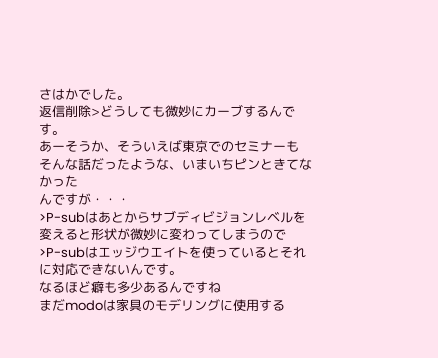さはかでした。
返信削除>どうしても微妙にカーブするんです。
あーそうか、そういえば東京でのセミナーも
そんな話だったような、いまいちピンときてなかった
んですが・・・
>P-subはあとからサブディビジョンレベルを変えると形状が微妙に変わってしまうので
>P-subはエッジウエイトを使っているとそれに対応できないんです。
なるほど癖も多少あるんですね
まだmodoは家具のモデリングに使用する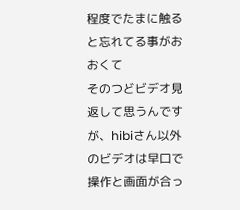程度でたまに触ると忘れてる事がおおくて
そのつどビデオ見返して思うんですが、hibiさん以外のビデオは早口で操作と画面が合っ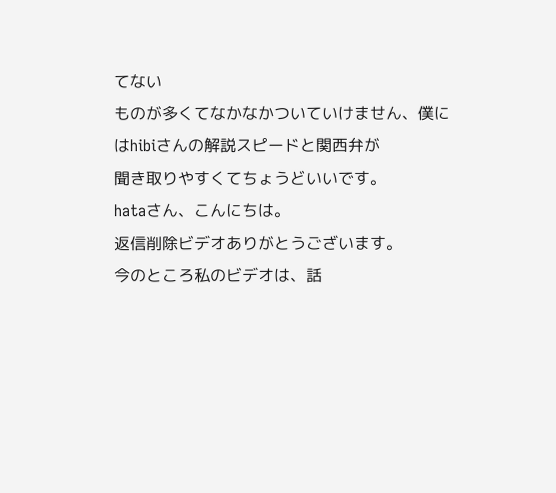てない
ものが多くてなかなかついていけません、僕にはhibiさんの解説スピードと関西弁が
聞き取りやすくてちょうどいいです。
hataさん、こんにちは。
返信削除ビデオありがとうございます。
今のところ私のビデオは、話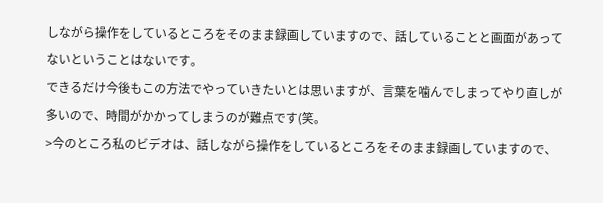しながら操作をしているところをそのまま録画していますので、話していることと画面があってないということはないです。
できるだけ今後もこの方法でやっていきたいとは思いますが、言葉を噛んでしまってやり直しが多いので、時間がかかってしまうのが難点です(笑。
>今のところ私のビデオは、話しながら操作をしているところをそのまま録画していますので、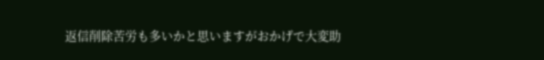返信削除苦労も多いかと思いますがおかげで大変助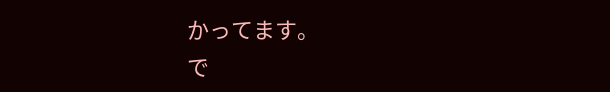かってます。
で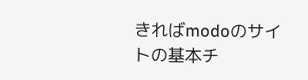きればmodoのサイトの基本チ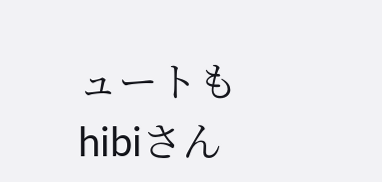ュートもhibiさん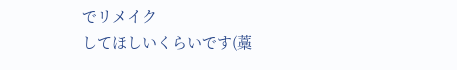でリメイク
してほしいくらいです(藁